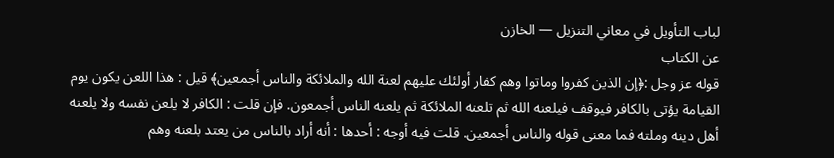لباب التأويل في معاني التنزيل — الخازن
عن الكتاب
قوله عز وجل :﴿إن الذين كفروا وماتوا وهم كفار أولئك عليهم لعنة الله والملائكة والناس أجمعين﴾ قيل : هذا اللعن يكون يوم القيامة يؤتى بالكافر فيوقف فيلعنه الله ثم تلعنه الملائكة ثم يلعنه الناس أجمعون. فإن قلت : الكافر لا يلعن نفسه ولا يلعنه أهل دينه وملته فما معنى قوله والناس أجمعين. قلت فيه أوجه : أحدها : أنه أراد بالناس من يعتد بلعنه وهم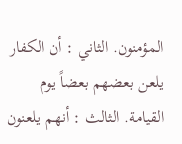المؤمنون. الثاني : أن الكفار يلعن بعضهم بعضاً يوم القيامة. الثالث : أنهم يلعنون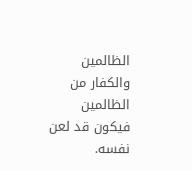الظالمين والكفار من الظالمين فيكون قد لعن نفسه.